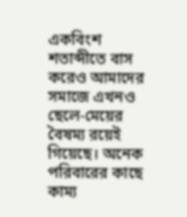একবিংশ শতাব্দীতে বাস করেও আমাদের সমাজে এখনও ছেলে-মেয়ের বৈষম্য রয়েই গিয়েছে। অনেক পরিবারের কাছে কাম্য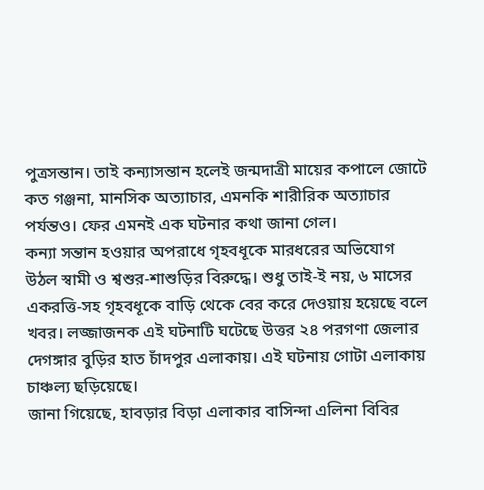পুত্রসন্তান। তাই কন্যাসন্তান হলেই জন্মদাত্রী মায়ের কপালে জোটে কত গঞ্জনা, মানসিক অত্যাচার, এমনকি শারীরিক অত্যাচার পর্যন্তও। ফের এমনই এক ঘটনার কথা জানা গেল।
কন্যা সন্তান হওয়ার অপরাধে গৃহবধূকে মারধরের অভিযোগ উঠল স্বামী ও শ্বশুর-শাশুড়ির বিরুদ্ধে। শুধু তাই-ই নয়, ৬ মাসের একরত্তি-সহ গৃহবধূকে বাড়ি থেকে বের করে দেওয়ায় হয়েছে বলে খবর। লজ্জাজনক এই ঘটনাটি ঘটেছে উত্তর ২৪ পরগণা জেলার দেগঙ্গার বুড়ির হাত চাঁদপুর এলাকায়। এই ঘটনায় গোটা এলাকায় চাঞ্চল্য ছড়িয়েছে।
জানা গিয়েছে, হাবড়ার বিড়া এলাকার বাসিন্দা এলিনা বিবির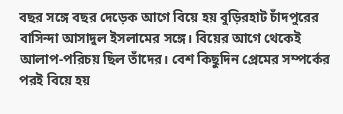বছর সঙ্গে বছর দেড়েক আগে বিয়ে হয় বুড়িরহাট চাঁদপুরের বাসিন্দা আসাদুল ইসলামের সঙ্গে। বিয়ের আগে থেকেই আলাপ-পরিচয় ছিল তাঁদের। বেশ কিছুদিন প্রেমের সম্পর্কের পরই বিয়ে হয়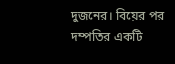দুজনের। বিয়ের পর দম্পতির একটি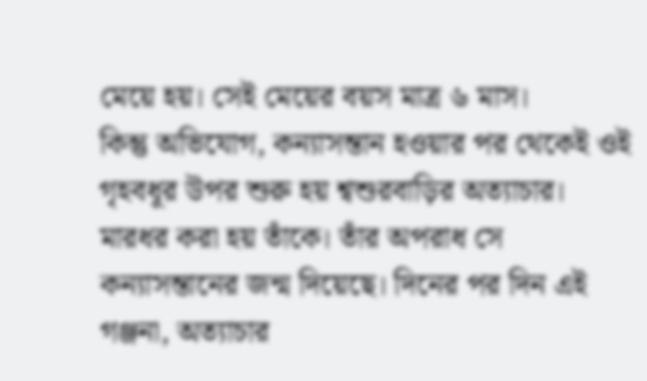মেয়ে হয়। সেই মেয়ের বয়স মাত্র ৬ মাস।
কিন্তু অভিযোগ, কন্যাসন্তান হওয়ার পর থেকেই ওই গৃহবধূর উপর শুরু হয় শ্বশুরবাড়ির অত্যাচার। মারধর করা হয় তাঁকে। তাঁর অপরাধ সে কন্যাসন্তানের জন্ম দিয়েছে। দিনের পর দিন এই গঞ্জনা, অত্যাচার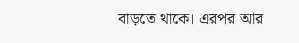বাড়তে থাকে। এরপর আর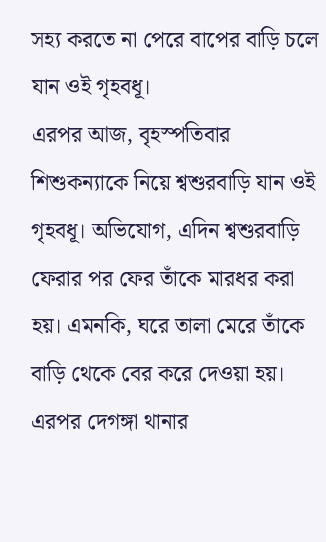সহ্য করতে না পেরে বাপের বাড়ি চলে যান ওই গৃহবধূ।
এরপর আজ, বৃহস্পতিবার শিশুকন্যাকে নিয়ে শ্বশুরবাড়ি যান ওই গৃহবধূ। অভিযোগ, এদিন শ্বশুরবাড়ি ফেরার পর ফের তাঁকে মারধর করা হয়। এমনকি, ঘরে তালা মেরে তাঁকে বাড়ি থেকে বের করে দেওয়া হয়। এরপর দেগঙ্গা থানার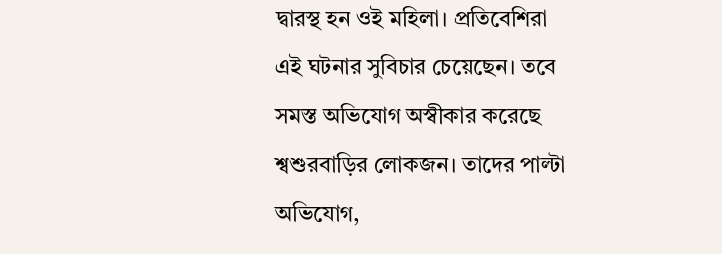দ্বারস্থ হন ওই মহিলা। প্রতিবেশিরা এই ঘটনার সুবিচার চেয়েছেন। তবে সমস্ত অভিযোগ অস্বীকার করেছে শ্বশুরবাড়ির লোকজন। তাদের পাল্টা অভিযোগ,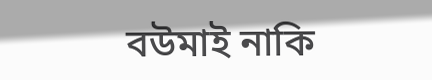বউমাই নাকি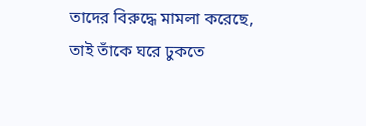তাদের বিরুদ্ধে মামলা করেছে, তাই তাঁকে ঘরে ঢুকতে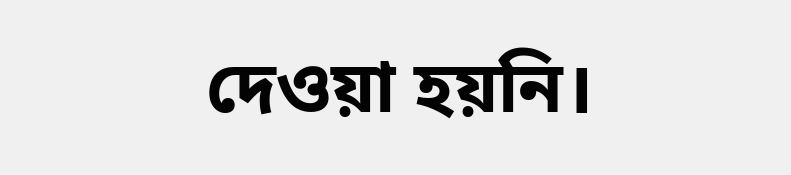দেওয়া হয়নি।